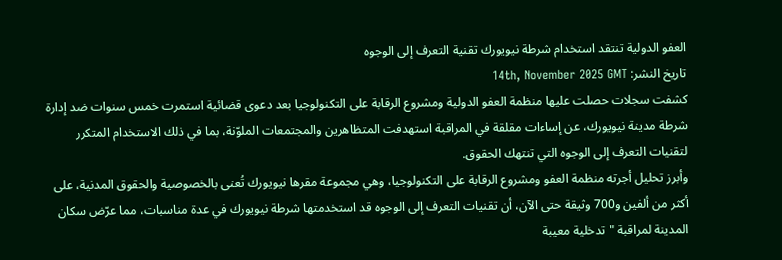العفو الدولية تنتقد استخدام شرطة نيويورك تقنية التعرف إلى الوجوه
تاريخ النشر: 14th, November 2025 GMT
كشفت سجلات حصلت عليها منظمة العفو الدولية ومشروع الرقابة على التكنولوجيا بعد دعوى قضائية استمرت خمس سنوات ضد إدارة شرطة مدينة نيويورك، عن إساءات مقلقة في المراقبة استهدفت المتظاهرين والمجتمعات الملوّنة، بما في ذلك الاستخدام المتكرر لتقنيات التعرف إلى الوجوه التي تنتهك الحقوق.
وأبرز تحليل أجرته منظمة العفو ومشروع الرقابة على التكنولوجيا، وهي مجموعة مقرها نيويورك تُعنى بالخصوصية والحقوق المدنية، على أكثر من ألفين و700 وثيقة حتى الآن، أن تقنيات التعرف إلى الوجوه قد استخدمتها شرطة نيويورك في عدة مناسبات، مما عرّض سكان المدينة لمراقبة "تدخلية معيبة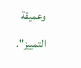وعميقة التمييز".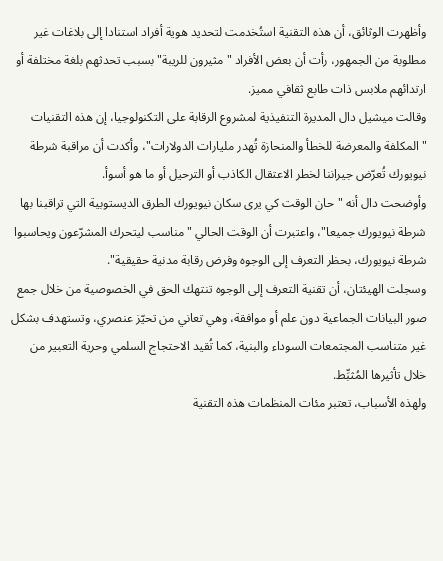وأظهرت الوثائق، أن هذه التقنية استُخدمت لتحديد هوية أفراد استنادا إلى بلاغات غير مطلوبة من الجمهور، رأت أن بعض الأفراد "مثيرون للريبة" بسبب تحدثهم بلغة مختلفة أو ارتدائهم ملابس ذات طابع ثقافي مميز.
وقالت ميشيل دال المديرة التنفيذية لمشروع الرقابة على التكنولوجيا، إن هذه التقنيات "المكلفة والمعرضة للخطأ والمنحازة تُهدر مليارات الدولارات"، وأكدت أن مراقبة شرطة نيويورك تُعرّض جيراننا لخطر الاعتقال الكاذب أو الترحيل أو ما هو أسوأ.
وأوضحت دال أنه "حان الوقت كي يرى سكان نيويورك الطرق الديستوبية التي تراقبنا بها شرطة نيويورك جميعا"، واعتبرت أن الوقت الحالي "مناسب ليتحرك المشرّعون ويحاسبوا شرطة نيويورك، بحظر التعرف إلى الوجوه وفرض رقابة مدنية حقيقية".
وسجلت الهيئتان، أن تقنية التعرف إلى الوجوه تنتهك الحق في الخصوصية من خلال جمع صور البيانات الجماعية دون علم أو موافقة، وهي تعاني من تحيّز عنصري، وتستهدف بشكل غير متناسب المجتمعات السوداء والبنية، كما تُقيد الاحتجاج السلمي وحرية التعبير من خلال تأثيرها المُثبِّط.
ولهذه الأسباب، تعتبر مئات المنظمات هذه التقنية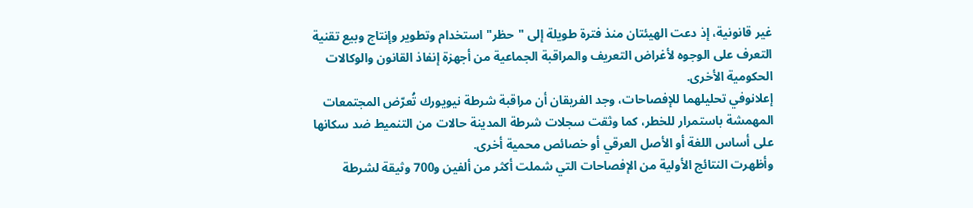غير قانونية، إذ دعت الهيئتان منذ فترة طويلة إلى "حظر" استخدام وتطوير وإنتاج وبيع تقنية التعرف على الوجوه لأغراض التعريف والمراقبة الجماعية من أجهزة إنفاذ القانون والوكالات الحكومية الأخرى.
إعلانوفي تحليلهما للإفصاحات، وجد الفريقان أن مراقبة شرطة نيويورك تُعرّض المجتمعات المهمشة باستمرار للخطر، كما وثقت سجلات شرطة المدينة حالات من التنميط ضد سكانها على أساس اللغة أو الأصل العرقي أو خصائص محمية أخرى.
وأظهرت النتائج الأولية من الإفصاحات التي شملت أكثر من ألفين و700 وثيقة لشرطة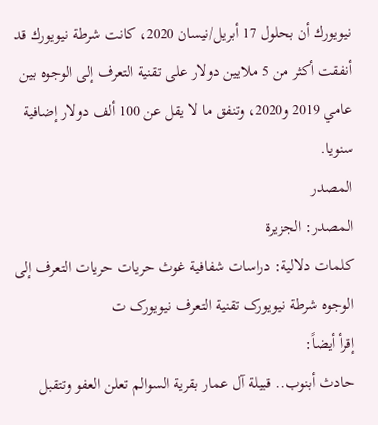نيويورك أن بحلول 17 أبريل/نيسان 2020، كانت شرطة نيويورك قد أنفقت أكثر من 5 ملايين دولار على تقنية التعرف إلى الوجوه بين عامي 2019 و2020، وتنفق ما لا يقل عن 100 ألف دولار إضافية سنويا.
المصدر
المصدر: الجزيرة
كلمات دلالية: دراسات شفافية غوث حريات حريات التعرف إلى الوجوه شرطة نیویورک تقنیة التعرف نیویورک ت
إقرأ أيضاً:
حادث أبنوب.. قبيلة آل عمار بقرية السوالم تعلن العفو وتتقبل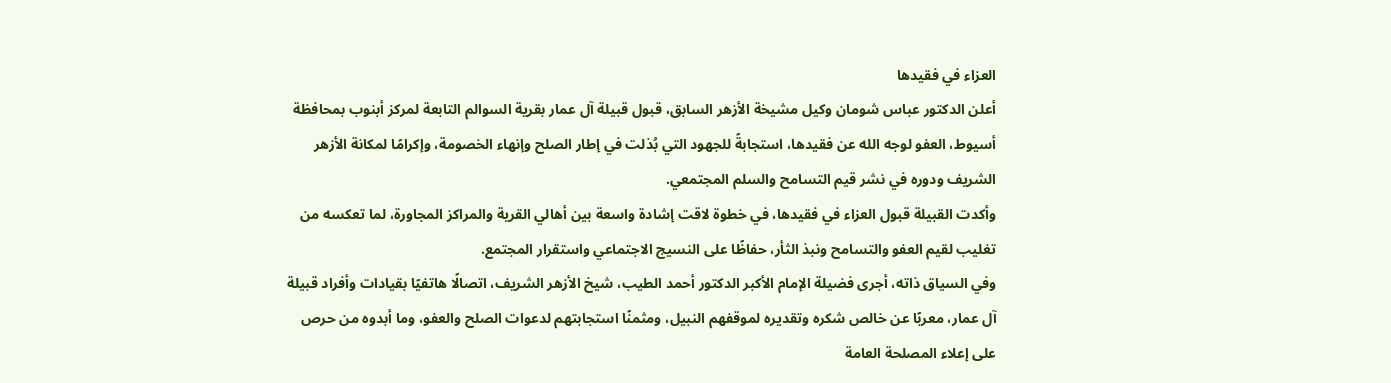العزاء في فقيدها
أعلن الدكتور عباس شومان وكيل مشيخة الأزهر السابق، قبول قبيلة آل عمار بقرية السوالم التابعة لمركز أبنوب بمحافظة أسيوط، العفو لوجه الله عن فقيدها، استجابةً للجهود التي بُذلت في إطار الصلح وإنهاء الخصومة، وإكرامًا لمكانة الأزهر الشريف ودوره في نشر قيم التسامح والسلم المجتمعي.
وأكدت القبيلة قبول العزاء في فقيدها، في خطوة لاقت إشادة واسعة بين أهالي القرية والمراكز المجاورة، لما تعكسه من تغليب لقيم العفو والتسامح ونبذ الثأر، حفاظًا على النسيج الاجتماعي واستقرار المجتمع.
وفي السياق ذاته، أجرى فضيلة الإمام الأكبر الدكتور أحمد الطيب، شيخ الأزهر الشريف، اتصالًا هاتفيًا بقيادات وأفراد قبيلة آل عمار، معربًا عن خالص شكره وتقديره لموقفهم النبيل، ومثمنًا استجابتهم لدعوات الصلح والعفو، وما أبدوه من حرص على إعلاء المصلحة العامة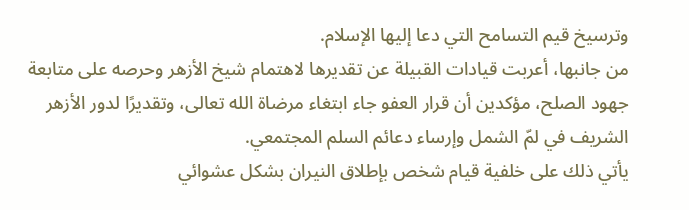وترسيخ قيم التسامح التي دعا إليها الإسلام.
من جانبها، أعربت قيادات القبيلة عن تقديرها لاهتمام شيخ الأزهر وحرصه على متابعة جهود الصلح، مؤكدين أن قرار العفو جاء ابتغاء مرضاة الله تعالى، وتقديرًا لدور الأزهر الشريف في لمّ الشمل وإرساء دعائم السلم المجتمعي.
يأتي ذلك على خلفية قيام شخص بإطلاق النيران بشكل عشوائي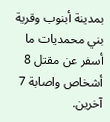بمدينة أبنوب وقرية بني محمديات ما أسفر عن مقتل 8 أشخاص واصابة 7 آخرين.